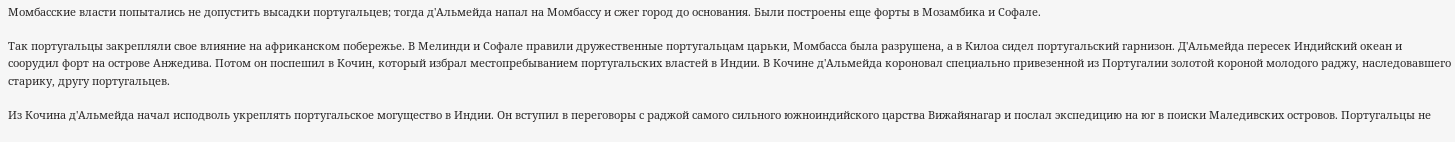Момбасские власти попытались не допустить высадки португальцев; тогда д'Альмейда напал на Момбассу и сжег город до основания. Были построены еще форты в Мозамбика и Софале.

Так португальцы закрепляли свое влияние на африканском побережье. В Мелинди и Софале правили дружественные португальцам царьки, Момбасса была разрушена, а в Килоа сидел португальский гарнизон. Д'Альмейда пересек Индийский океан и соорудил форт на острове Анжедива. Потом он поспешил в Кочин, который избрал местопребыванием португальских властей в Индии. В Кочине д'Альмейда короновал специально привезенной из Португалии золотой короной молодого раджу, наследовавшего старику, другу португальцев.

Из Кочина д'Альмейда начал исподволь укреплять португальское могущество в Индии. Он вступил в переговоры с раджой самого сильного южноиндийского царства Вижайянагар и послал экспедицию на юг в поиски Маледивских островов. Португальцы не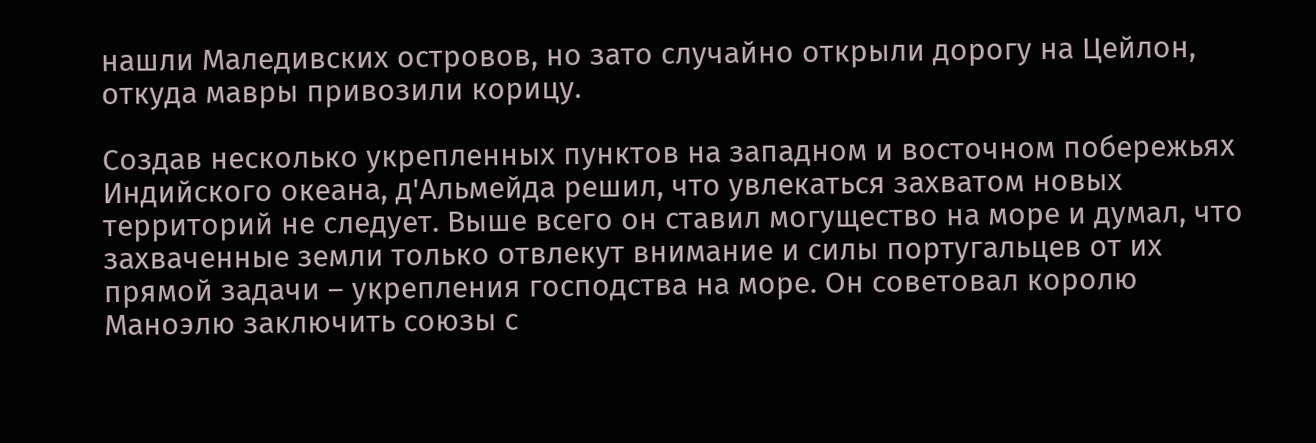нашли Маледивских островов, но зато случайно открыли дорогу на Цейлон, откуда мавры привозили корицу.

Создав несколько укрепленных пунктов на западном и восточном побережьях Индийского океана, д'Альмейда решил, что увлекаться захватом новых территорий не следует. Выше всего он ставил могущество на море и думал, что захваченные земли только отвлекут внимание и силы португальцев от их прямой задачи – укрепления господства на море. Он советовал королю Маноэлю заключить союзы с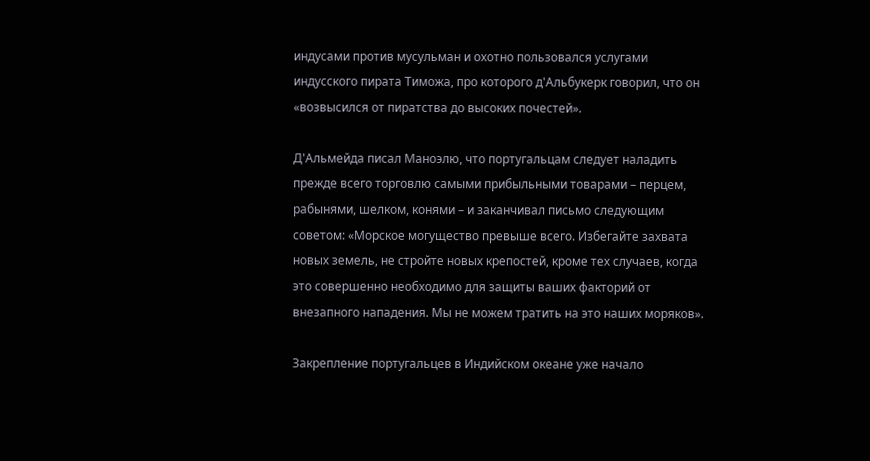индусами против мусульман и охотно пользовался услугами индусского пирата Тиможа, про которого д'Альбукерк говорил, что он «возвысился от пиратства до высоких почестей».

Д'Альмейда писал Маноэлю, что португальцам следует наладить прежде всего торговлю самыми прибыльными товарами – перцем, рабынями, шелком, конями – и заканчивал письмо следующим советом: «Морское могущество превыше всего. Избегайте захвата новых земель, не стройте новых крепостей, кроме тех случаев, когда это совершенно необходимо для защиты ваших факторий от внезапного нападения. Мы не можем тратить на это наших моряков».

Закрепление португальцев в Индийском океане уже начало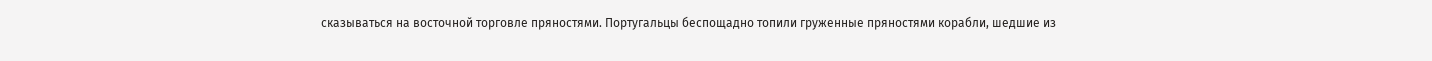сказываться на восточной торговле пряностями. Португальцы беспощадно топили груженные пряностями корабли, шедшие из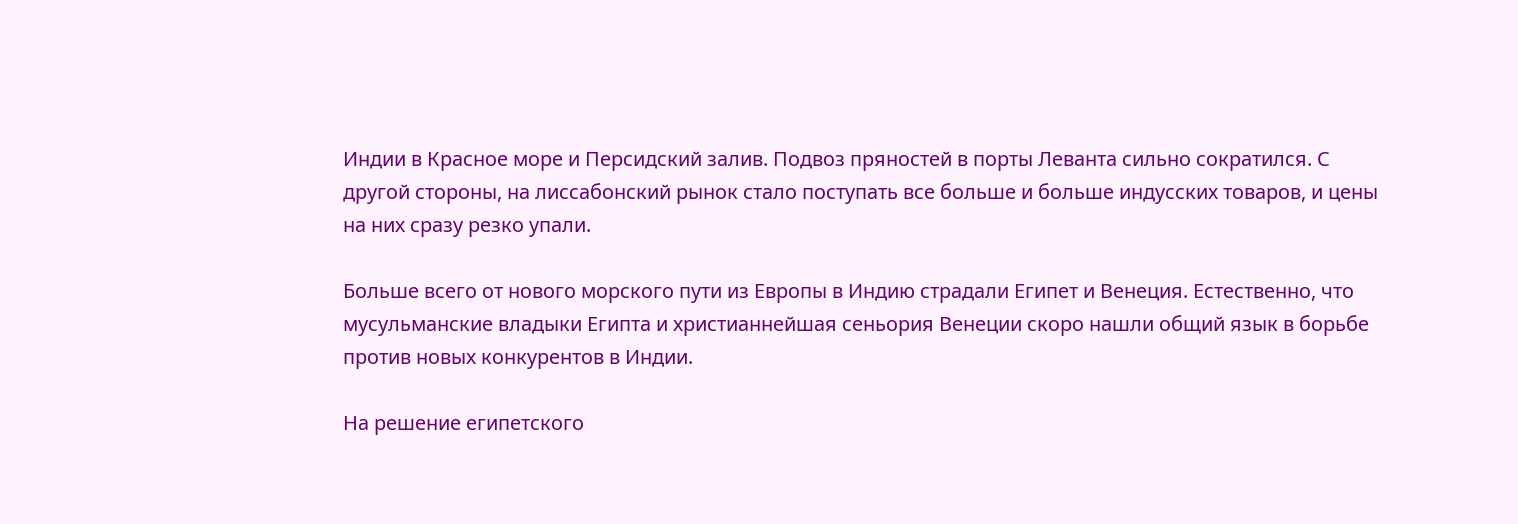Индии в Красное море и Персидский залив. Подвоз пряностей в порты Леванта сильно сократился. С другой стороны, на лиссабонский рынок стало поступать все больше и больше индусских товаров, и цены на них сразу резко упали.

Больше всего от нового морского пути из Европы в Индию страдали Египет и Венеция. Естественно, что мусульманские владыки Египта и христианнейшая сеньория Венеции скоро нашли общий язык в борьбе против новых конкурентов в Индии.

На решение египетского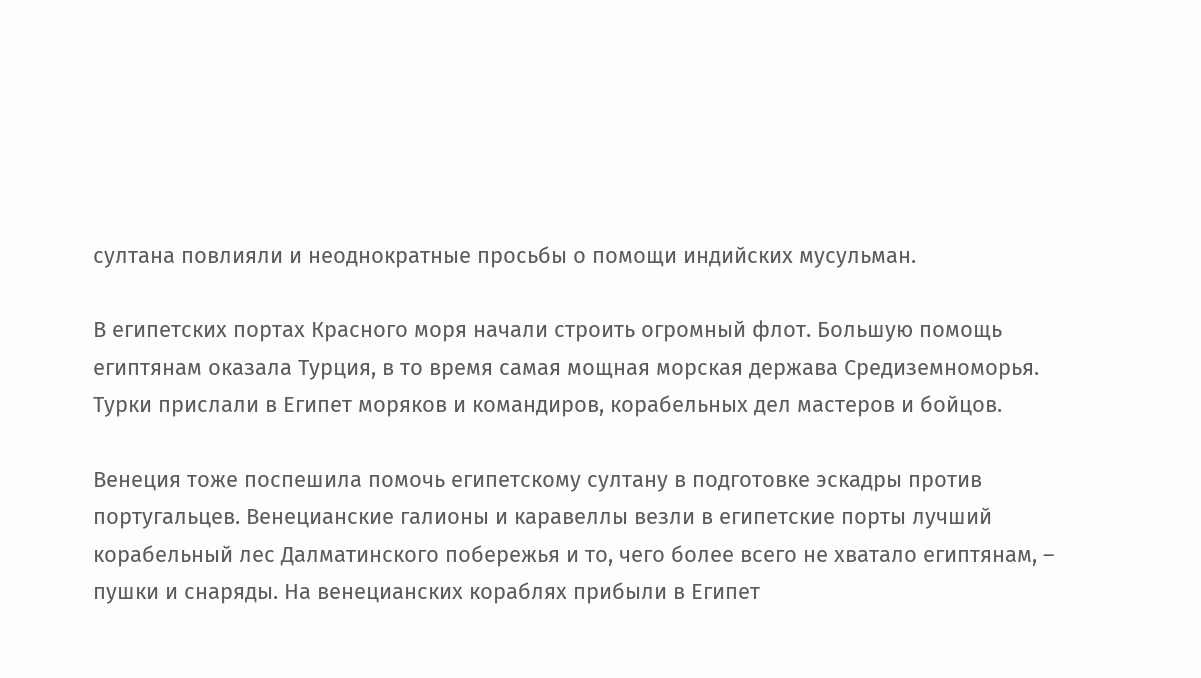султана повлияли и неоднократные просьбы о помощи индийских мусульман.

В египетских портах Красного моря начали строить огромный флот. Большую помощь египтянам оказала Турция, в то время самая мощная морская держава Средиземноморья. Турки прислали в Египет моряков и командиров, корабельных дел мастеров и бойцов.

Венеция тоже поспешила помочь египетскому султану в подготовке эскадры против португальцев. Венецианские галионы и каравеллы везли в египетские порты лучший корабельный лес Далматинского побережья и то, чего более всего не хватало египтянам, – пушки и снаряды. На венецианских кораблях прибыли в Египет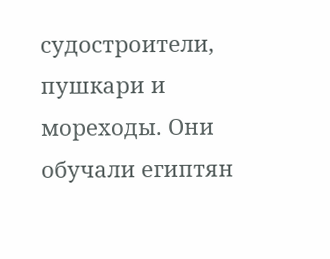судостроители, пушкари и мореходы. Они обучали египтян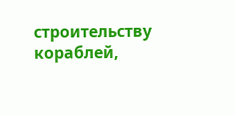строительству кораблей,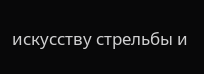искусству стрельбы и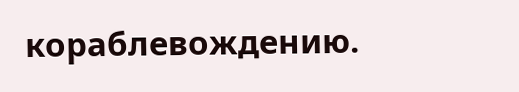кораблевождению.